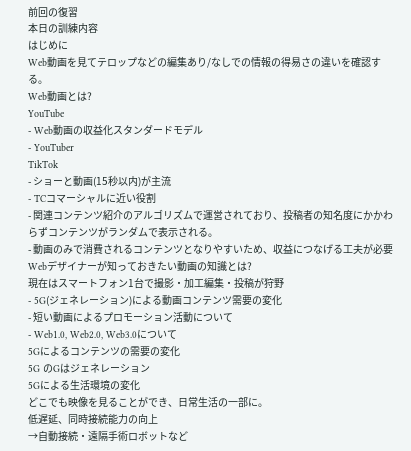前回の復習
本日の訓練内容
はじめに
Web動画を見てテロップなどの編集あり/なしでの情報の得易さの違いを確認する。
Web動画とは?
YouTube
- Web動画の収益化スタンダードモデル
- YouTuber
TikTok
- ショーと動画(15秒以内)が主流
- TCコマーシャルに近い役割
- 関連コンテンツ紹介のアルゴリズムで運営されており、投稿者の知名度にかかわらずコンテンツがランダムで表示される。
- 動画のみで消費されるコンテンツとなりやすいため、収益につなげる工夫が必要
Webデザイナーが知っておきたい動画の知識とは?
現在はスマートフォン1台で撮影・加工編集・投稿が狩野
- 5G(ジェネレーション)による動画コンテンツ需要の変化
- 短い動画によるプロモーション活動について
- Web1.0, Web2.0, Web3.0について
5Gによるコンテンツの需要の変化
5G のGはジェネレーション
5Gによる生活環境の変化
どこでも映像を見ることができ、日常生活の一部に。
低遅延、同時接続能力の向上
→自動接続・遠隔手術ロボットなど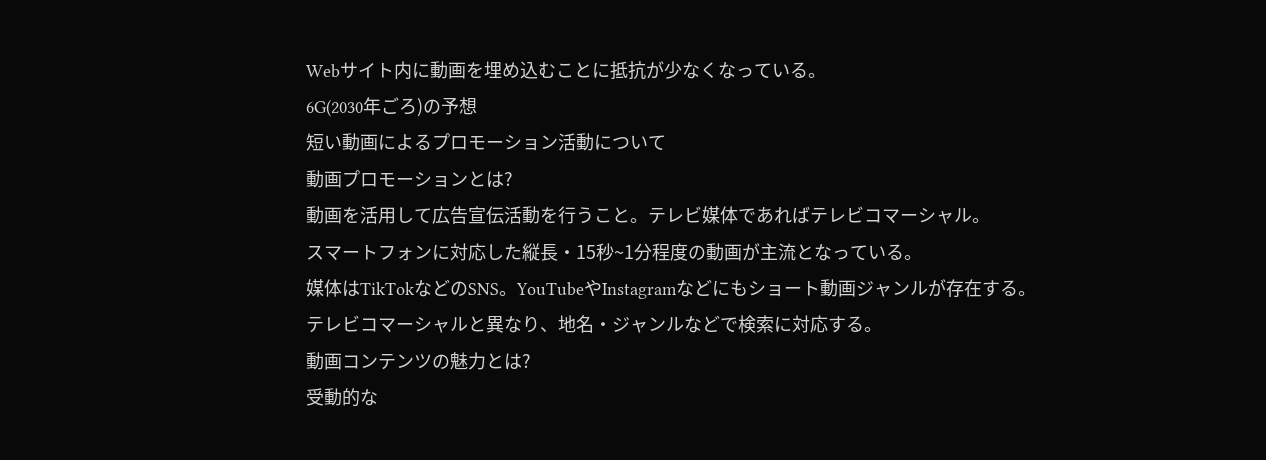Webサイト内に動画を埋め込むことに抵抗が少なくなっている。
6G(2030年ごろ)の予想
短い動画によるプロモーション活動について
動画プロモーションとは?
動画を活用して広告宣伝活動を行うこと。テレビ媒体であればテレビコマーシャル。
スマートフォンに対応した縦長・15秒~1分程度の動画が主流となっている。
媒体はTikTokなどのSNS。YouTubeやInstagramなどにもショート動画ジャンルが存在する。
テレビコマーシャルと異なり、地名・ジャンルなどで検索に対応する。
動画コンテンツの魅力とは?
受動的な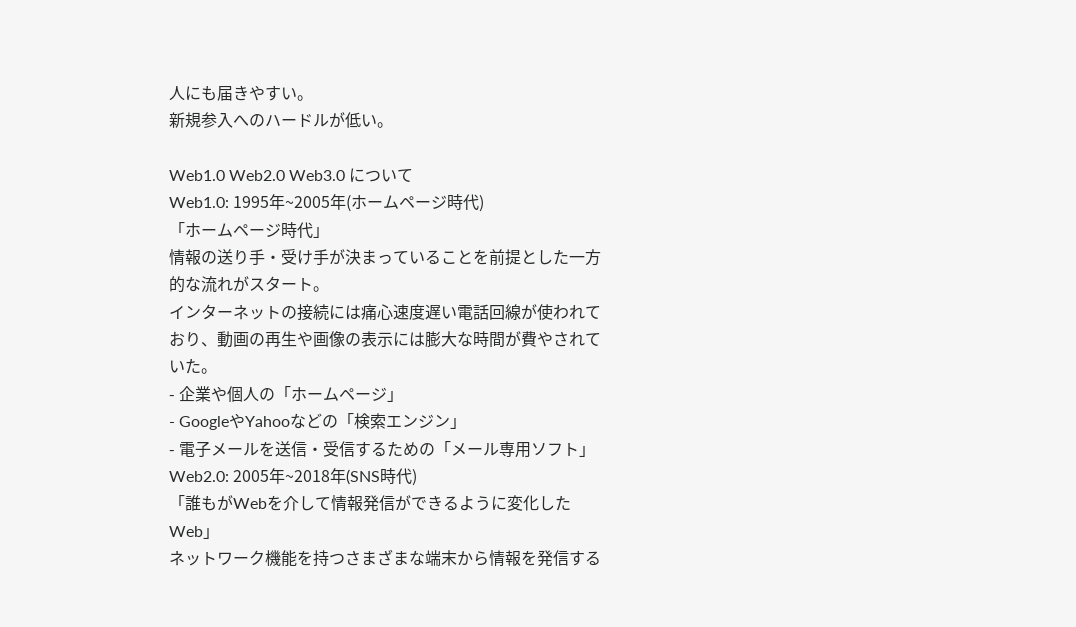人にも届きやすい。
新規参入へのハードルが低い。

Web1.0 Web2.0 Web3.0 について
Web1.0: 1995年~2005年(ホームページ時代)
「ホームページ時代」
情報の送り手・受け手が決まっていることを前提とした一方的な流れがスタート。
インターネットの接続には痛心速度遅い電話回線が使われており、動画の再生や画像の表示には膨大な時間が費やされていた。
- 企業や個人の「ホームページ」
- GoogleやYahooなどの「検索エンジン」
- 電子メールを送信・受信するための「メール専用ソフト」
Web2.0: 2005年~2018年(SNS時代)
「誰もがWebを介して情報発信ができるように変化したWeb」
ネットワーク機能を持つさまざまな端末から情報を発信する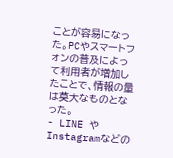ことが容易になった。PCやスマートフォンの普及によって利用者が増加したことで、情報の量は莫大なものとなった。
- LINE やInstagramなどの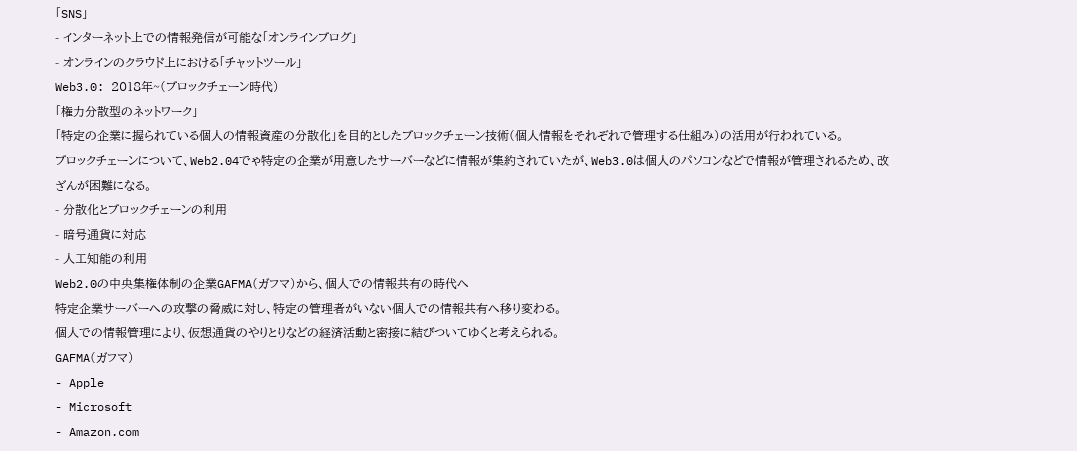「SNS」
- インターネット上での情報発信が可能な「オンラインブログ」
- オンラインのクラウド上における「チャットツール」
Web3.0: 2018年~(ブロックチェーン時代)
「権力分散型のネットワーク」
「特定の企業に握られている個人の情報資産の分散化」を目的としたブロックチェーン技術(個人情報をそれぞれで管理する仕組み)の活用が行われている。
ブロックチェーンについて、Web2.04でゃ特定の企業が用意したサーバーなどに情報が集約されていたが、Web3.0は個人のパソコンなどで情報が管理されるため、改ざんが困難になる。
- 分散化とブロックチェーンの利用
- 暗号通貨に対応
- 人工知能の利用
Web2.0の中央集権体制の企業GAFMA(ガフマ)から、個人での情報共有の時代へ
特定企業サーバーへの攻撃の脅威に対し、特定の管理者がいない個人での情報共有へ移り変わる。
個人での情報管理により、仮想通貨のやりとりなどの経済活動と密接に結びついてゆくと考えられる。
GAFMA(ガフマ)
- Apple
- Microsoft
- Amazon.com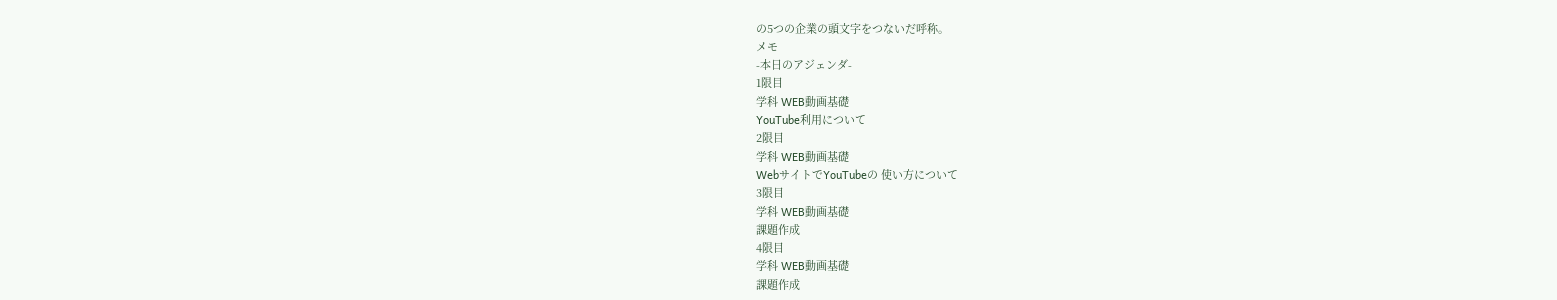の5つの企業の頭文字をつないだ呼称。
メモ
-本日のアジェンダ-
1限目
学科 WEB動画基礎
YouTube利用について
2限目
学科 WEB動画基礎
WebサイトでYouTubeの 使い方について
3限目
学科 WEB動画基礎
課題作成
4限目
学科 WEB動画基礎
課題作成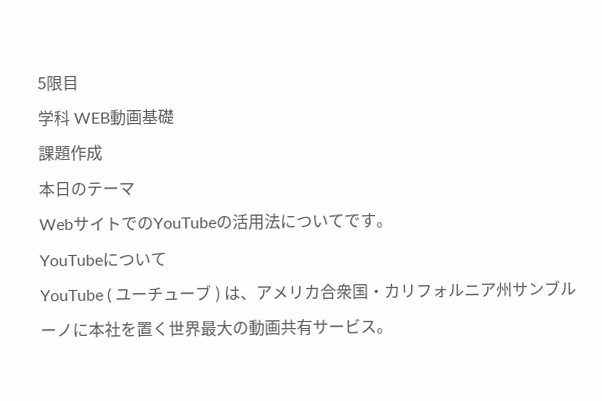5限目
学科 WEB動画基礎
課題作成
本日のテーマ
WebサイトでのYouTubeの活用法についてです。
YouTubeについて
YouTube ( ユーチューブ ) は、アメリカ合衆国・カリフォルニア州サンブルーノに本社を置く世界最大の動画共有サービス。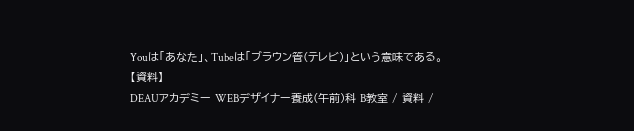Youは「あなた」、Tubeは「ブラウン管(テレビ)」という意味である。
【資料】
DEAUアカデミー WEBデザイナー養成(午前)科 B教室 / 資料 /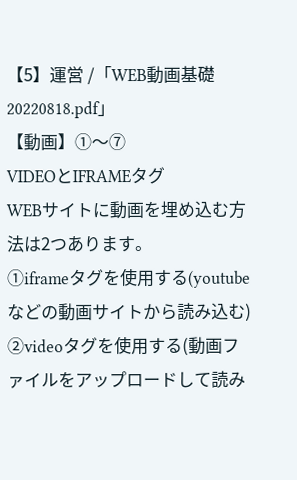【5】運営 /「WEB動画基礎20220818.pdf」
【動画】①〜⑦
VIDEOとIFRAMEタグ
WEBサイトに動画を埋め込む方法は2つあります。
①iframeタグを使用する(youtubeなどの動画サイトから読み込む)
②videoタグを使用する(動画ファイルをアップロードして読み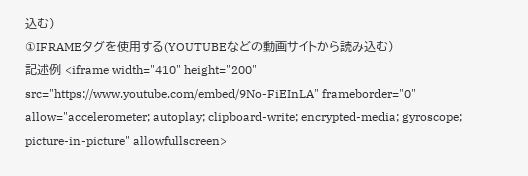込む)
①IFRAMEタグを使用する(YOUTUBEなどの動画サイトから読み込む)
記述例 <iframe width="410" height="200" src="https://www.youtube.com/embed/9No-FiEInLA" frameborder="0" allow="accelerometer; autoplay; clipboard-write; encrypted-media; gyroscope; picture-in-picture" allowfullscreen>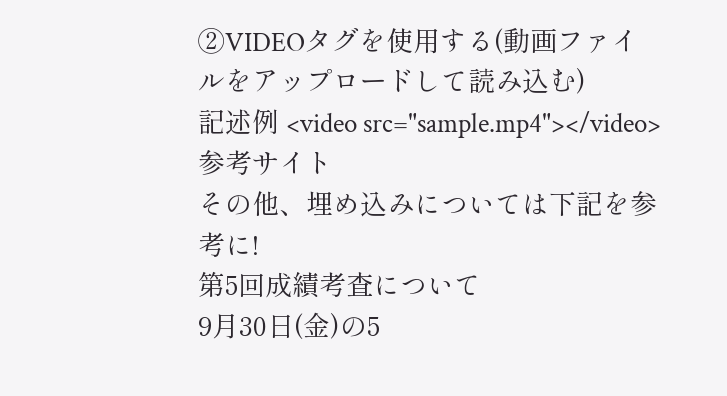②VIDEOタグを使用する(動画ファイルをアップロードして読み込む)
記述例 <video src="sample.mp4"></video>
参考サイト
その他、埋め込みについては下記を参考に!
第5回成績考査について
9月30日(金)の5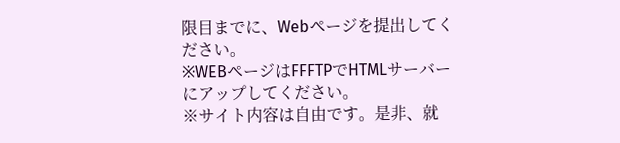限目までに、Webページを提出してください。
※WEBページはFFFTPでHTMLサーバーにアップしてください。
※サイト内容は自由です。是非、就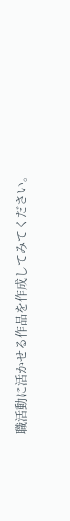職活動に活かせる作品を作成してみてください。